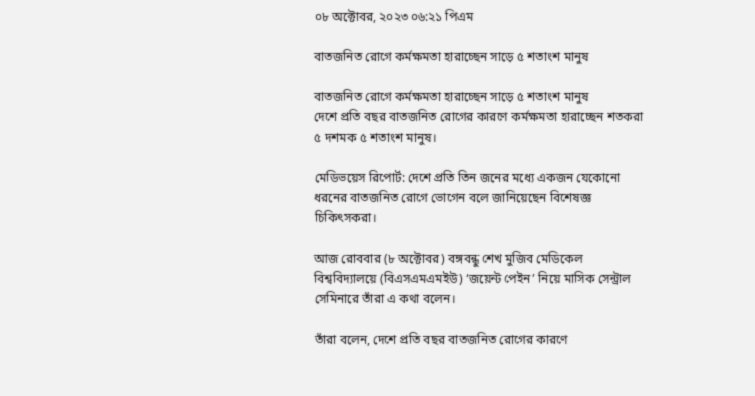০৮ অক্টোবর, ২০২৩ ০৬:২১ পিএম

বাতজনিত রোগে কর্মক্ষমতা হারাচ্ছেন সাড়ে ৫ শতাংশ মানুষ

বাতজনিত রোগে কর্মক্ষমতা হারাচ্ছেন সাড়ে ৫ শতাংশ মানুষ
দেশে প্রতি বছর বাতজনিত রোগের কারণে কর্মক্ষমতা হারাচ্ছেন শতকরা ৫ দশমক ৫ শতাংশ মানুষ।

মেডিভয়েস রিপোর্ট: দেশে প্রতি তিন জনের মধ্যে একজন যেকোনো ধরনের বাতজনিত রোগে ভোগেন বলে জানিয়েছেন বিশেষজ্ঞ চিকিৎসকরা।

আজ রোববার (৮ অক্টোবর) বঙ্গবন্ধু শেখ মুজিব মেডিকেল বিশ্ববিদ্যালয়ে (বিএসএমএমইউ) ‘জয়েন্ট পেইন’ নিয়ে মাসিক সেন্ট্রাল সেমিনারে তাঁরা এ কথা বলেন।

তাঁরা বলেন, দেশে প্রতি বছর বাতজনিত রোগের কারণে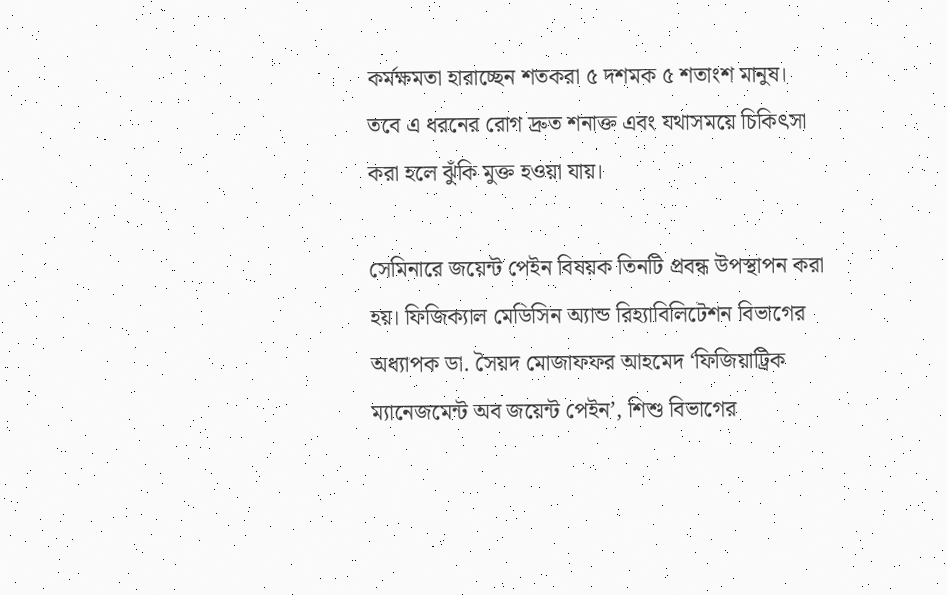কর্মক্ষমতা হারাচ্ছেন শতকরা ৫ দশমক ৫ শতাংশ মানুষ। তবে এ ধরনের রোগ দ্রুত শনাক্ত এবং যথাসময়ে চিকিৎসা করা হলে ঝুঁকি মুক্ত হওয়া যায়।

সেমিনারে জয়েন্ট পেইন বিষয়ক তিনটি প্রবন্ধ উপস্থাপন করা হয়। ফিজিক্যাল মেডিসিন অ্যান্ড রিহ্যাবিলিটেশন বিভাগের অধ্যাপক ডা. সৈয়দ মোজাফফর আহমেদ ‘ফিজিয়াট্রিক ম্যানেজমেন্ট অব জয়েন্ট পেইন’, শিশু বিভাগের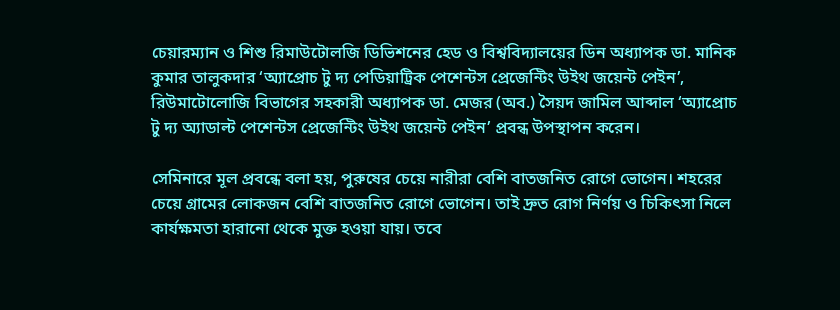চেয়ারম্যান ও শিশু রিমাউটোলজি ডিভিশনের হেড ও বিশ্ববিদ্যালয়ের ডিন অধ্যাপক ডা. মানিক কুমার তালুকদার ‘অ্যাপ্রোচ টু দ্য পেডিয়াট্রিক পেশেন্টস প্রেজেন্টিং উইথ জয়েন্ট পেইন’, রিউমাটোলোজি বিভাগের সহকারী অধ্যাপক ডা. মেজর (অব.) সৈয়দ জামিল আব্দাল ‘অ্যাপ্রোচ টু দ্য অ্যাডাল্ট পেশেন্টস প্রেজেন্টিং উইথ জয়েন্ট পেইন’ প্রবন্ধ উপস্থাপন করেন।

সেমিনারে মূল প্রবন্ধে বলা হয়, পুরুষের চেয়ে নারীরা বেশি বাতজনিত রোগে ভোগেন। শহরের চেয়ে গ্রামের লোকজন বেশি বাতজনিত রোগে ভোগেন। তাই দ্রুত রোগ নির্ণয় ও চিকিৎসা নিলে কার্যক্ষমতা হারানো থেকে মুক্ত হওয়া যায়। তবে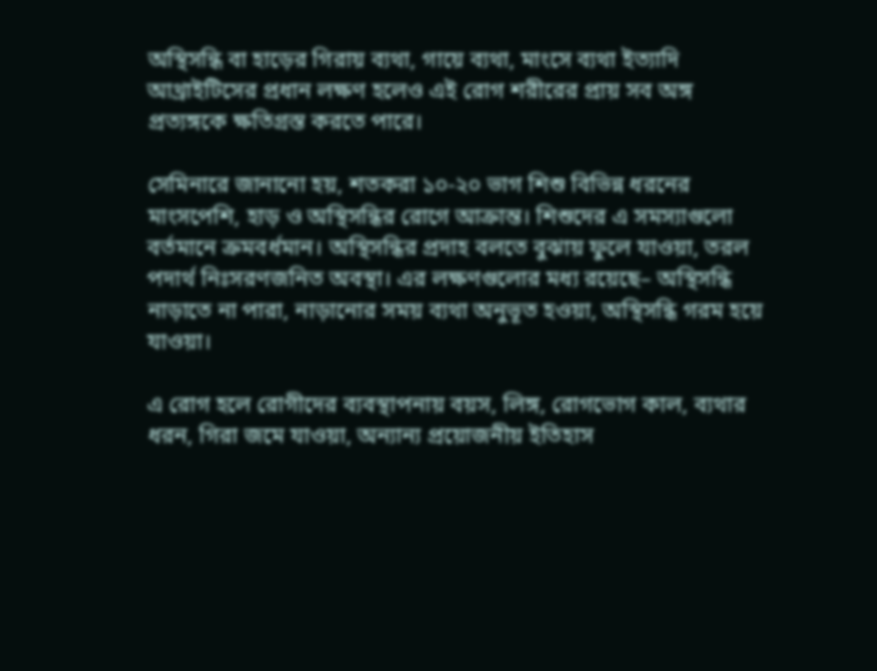অস্থিসন্ধি বা হাড়ের গিরায় ব্যথা, গায়ে ব্যথা, মাংসে ব্যথা ইত্যাদি আথ্রাইটিসের প্রধান লক্ষণ হলেও এই রোগ শরীরের প্রায় সব অঙ্গ প্রত্যঙ্গকে ক্ষতিগ্রস্ত করতে পারে।

সেমিনারে জানানো হয়, শতকরা ১০-২০ ভাগ শিশু বিভিন্ন ধরনের মাংসপেশি, হাড় ও অস্থিসন্ধির রোগে আক্রান্ত। শিশুদের এ সমস্যাগুলো বর্তমানে ক্রমবর্ধমান। অস্থিসন্ধির প্রদাহ বলতে বুঝায় ফুলে যাওয়া, তরল পদার্থ নিঃসরণজনিত অবস্থা। এর লক্ষণগুলোর মধ্য রয়েছে– অস্থিসন্ধি নাড়াতে না পারা, নাড়ানোর সময় ব্যথা অনুভূত হওয়া, অস্থিসন্ধি গরম হয়ে যাওয়া।

এ রোগ হলে রোগীদের ব্যবস্থাপনায় বয়স, লিঙ্গ, রোগভোগ কাল, ব্যথার ধরন, গিরা জমে যাওয়া, অন্যান্য প্রয়োজনীয় ইতিহাস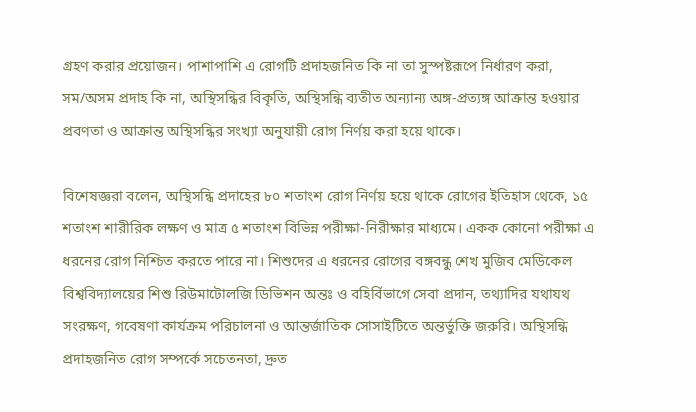গ্রহণ করার প্রয়োজন। পাশাপাশি এ রোগটি প্রদাহজনিত কি না তা সুস্পষ্টরূপে নির্ধারণ করা, সম/অসম প্রদাহ কি না, অস্থিসন্ধির বিকৃতি, অস্থিসন্ধি ব্যতীত অন্যান্য অঙ্গ-প্রত্যঙ্গ আক্রান্ত হওয়ার প্রবণতা ও আক্রান্ত অস্থিসন্ধির সংখ্যা অনুযায়ী রোগ নির্ণয় করা হয়ে থাকে।

বিশেষজ্ঞরা বলেন, অস্থিসন্ধি প্রদাহের ৮০ শতাংশ রোগ নির্ণয় হয়ে থাকে রোগের ইতিহাস থেকে, ১৫ শতাংশ শারীরিক লক্ষণ ও মাত্র ৫ শতাংশ বিভিন্ন পরীক্ষা-নিরীক্ষার মাধ্যমে। একক কোনো পরীক্ষা এ ধরনের রোগ নিশ্চিত করতে পারে না। শিশুদের এ ধরনের রোগের বঙ্গবন্ধু শেখ মুজিব মেডিকেল বিশ্ববিদ্যালয়ের শিশু রিউমাটোলজি ডিভিশন অন্তঃ ও বহির্বিভাগে সেবা প্রদান, তথ্যাদির যথাযথ সংরক্ষণ, গবেষণা কার্যক্রম পরিচালনা ও আন্তর্জাতিক সোসাইটিতে অন্তর্ভুক্তি জরুরি। অস্থিসন্ধি প্রদাহজনিত রোগ সম্পর্কে সচেতনতা, দ্রুত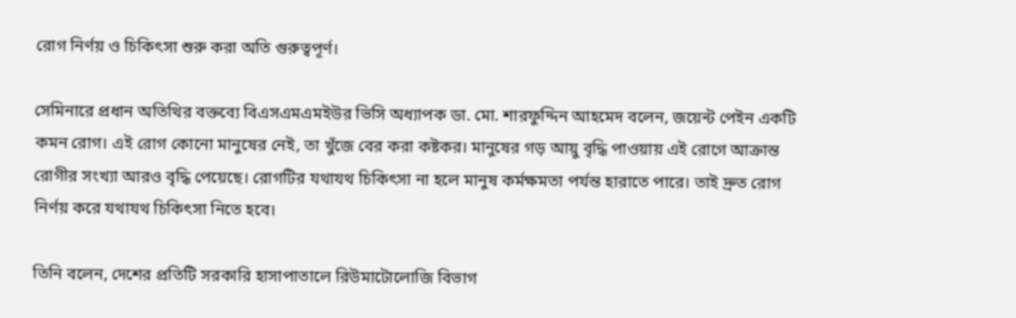রোগ নির্ণয় ও চিকিৎসা শুরু করা অতি গুরুত্বপূর্ণ।

সেমিনারে প্রধান অতিথির বক্তব্যে বিএসএমএমইউর ভিসি অধ্যাপক ডা. মো. শারফুদ্দিন আহমেদ বলেন, জয়েন্ট পেইন একটি কমন রোগ। এই রোগ কোনো মানুষের নেই, তা খুঁজে বের করা কষ্টকর। মানুষের গড় আয়ু বৃদ্ধি পাওয়ায় এই রোগে আক্রান্ত রোগীর সংখ্যা আরও বৃদ্ধি পেয়েছে। রোগটির যথাযথ চিকিৎসা না হলে মানুষ কর্মক্ষমতা পর্যন্ত হারাতে পারে। তাই দ্রুত রোগ নির্ণয় করে যথাযথ চিকিৎসা নিতে হবে।

তিনি বলেন, দেশের প্রতিটি সরকারি হাসাপাতালে রিউমাটোলোজি বিভাগ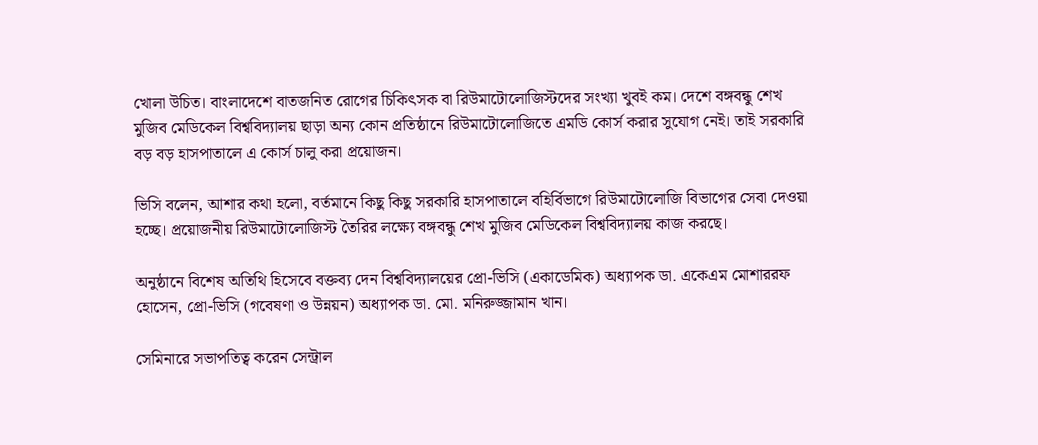খোলা উচিত। বাংলাদেশে বাতজনিত রোগের চিকিৎসক বা রিউমাটোলোজিস্টদের সংখ্যা খুবই কম। দেশে বঙ্গবন্ধু শেখ মুজিব মেডিকেল বিশ্ববিদ্যালয় ছাড়া অন্য কোন প্রতিষ্ঠানে রিউমাটোলোজিতে এমডি কোর্স করার সুযোগ নেই। তাই সরকারি বড় বড় হাসপাতালে এ কোর্স চালু করা প্রয়োজন।

ভিসি বলেন, আশার কথা হলো, বর্তমানে কিছু কিছু সরকারি হাসপাতালে বহির্বিভাগে রিউমাটোলোজি বিভাগের সেবা দেওয়া হচ্ছে। প্রয়োজনীয় রিউমাটোলোজিস্ট তৈরির লক্ষ্যে বঙ্গবন্ধু শেখ মুজিব মেডিকেল বিশ্ববিদ্যালয় কাজ করছে।

অনুষ্ঠানে বিশেষ অতিথি হিসেবে বক্তব্য দেন বিশ্ববিদ্যালয়ের প্রো-ভিসি (একাডেমিক) অধ্যাপক ডা. একেএম মোশাররফ হোসেন, প্রো-ভিসি (গবেষণা ও উন্নয়ন) অধ্যাপক ডা. মো. মনিরুজ্জামান খান।

সেমিনারে সভাপতিত্ব করেন সেন্ট্রাল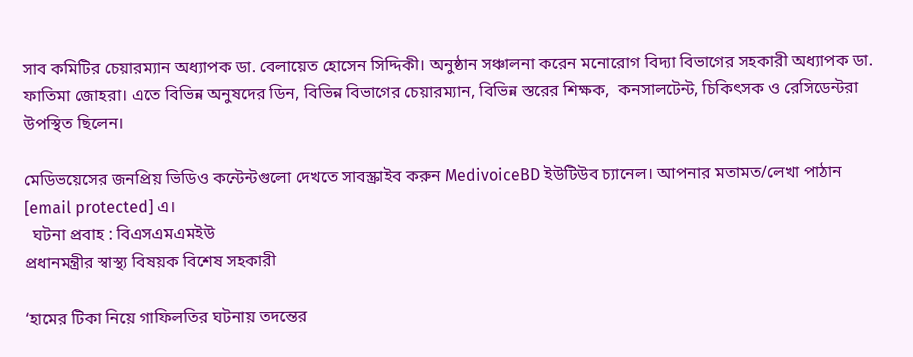সাব কমিটির চেয়ারম্যান অধ্যাপক ডা. বেলায়েত হোসেন সিদ্দিকী। অনুষ্ঠান সঞ্চালনা করেন মনোরোগ বিদ্যা বিভাগের সহকারী অধ্যাপক ডা. ফাতিমা জোহরা। এতে বিভিন্ন অনুষদের ডিন, বিভিন্ন বিভাগের চেয়ারম্যান, বিভিন্ন স্তরের শিক্ষক,  কনসালটেন্ট, চিকিৎসক ও রেসিডেন্টরা উপস্থিত ছিলেন।

মেডিভয়েসের জনপ্রিয় ভিডিও কন্টেন্টগুলো দেখতে সাবস্ক্রাইব করুন MedivoiceBD ইউটিউব চ্যানেল। আপনার মতামত/লেখা পাঠান [email protected] এ।
  ঘটনা প্রবাহ : বিএসএমএমইউ
প্রধানমন্ত্রীর স্বাস্থ্য বিষয়ক বিশেষ সহকারী

‘হামের টিকা নিয়ে গাফিলতির ঘটনায় তদন্তের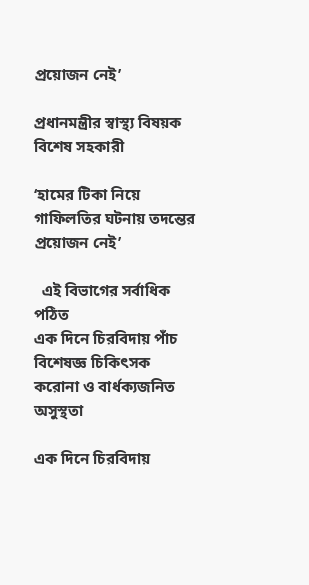প্রয়োজন নেই’

প্রধানমন্ত্রীর স্বাস্থ্য বিষয়ক বিশেষ সহকারী

‘হামের টিকা নিয়ে গাফিলতির ঘটনায় তদন্তের প্রয়োজন নেই’

  এই বিভাগের সর্বাধিক পঠিত
এক দিনে চিরবিদায় পাঁচ বিশেষজ্ঞ চিকিৎসক
করোনা ও বার্ধক্যজনিত অসুস্থতা

এক দিনে চিরবিদায়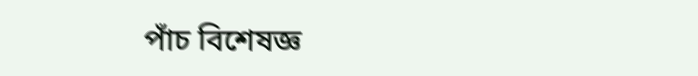পাঁচ বিশেষজ্ঞ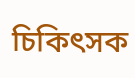চিকিৎসক